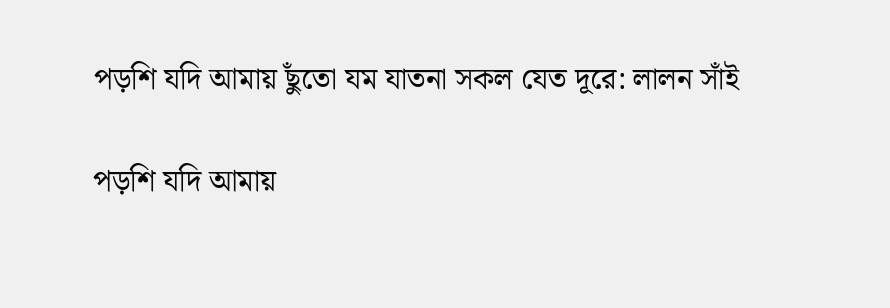পড়শি যদি আমায় ছুঁতো যম যাতনা সকল যেত দূরে: লালন সাঁই

পড়শি যদি আমায়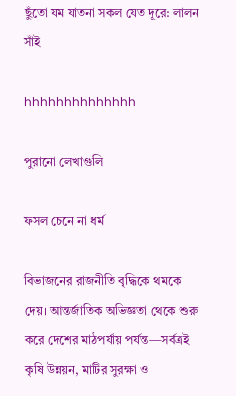ছুঁতো যম যাতনা সকল যেত দূরে: লালন সাঁই

hhhhhhhhhhhhhh

পুরানো লেখাগুলি

ফসল চেনে না ধর্ম

বিভাজনের রাজনীতি বৃদ্ধিকে থমকে দেয়। আন্তর্জাতিক অভিজ্ঞতা থেকে শুরু করে দেশের মাঠপর্যায় পর্যন্ত—সর্বত্রই কৃষি উন্নয়ন, মাটির সুরক্ষা ও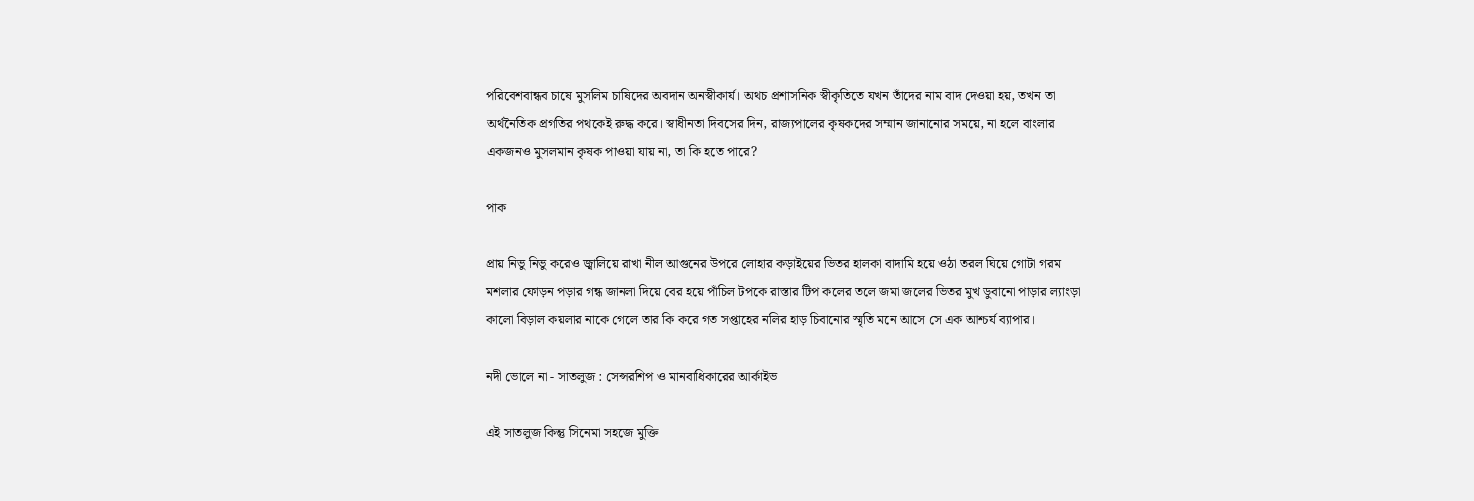পরিবেশবান্ধব চাষে মুসলিম চাষিদের অবদান অনস্বীকার্য। অথচ প্রশাসনিক স্বীকৃতিতে যখন তাঁদের নাম বাদ দেওয়া হয়, তখন তা অর্থনৈতিক প্রগতির পথকেই রুদ্ধ করে। স্বাধীনতা দিবসের দিন, রাজ্যপালের কৃষকদের সম্মান জানানোর সময়ে, না হলে বাংলার একজনও মুসলমান কৃষক পাওয়া যায় না, তা কি হতে পারে?

পাক

প্রায় নিভু নিভু করেও জ্বালিয়ে রাখা নীল আগুনের উপরে লোহার কড়াইয়ের ভিতর হালকা বাদামি হয়ে ওঠা তরল ঘিয়ে গোটা গরম মশলার ফোড়ন পড়ার গন্ধ জানলা দিয়ে বের হয়ে পাঁচিল টপকে রাস্তার টিপ কলের তলে জমা জলের ভিতর মুখ ডুবানো পাড়ার ল্যাংড়া কালো বিড়াল কয়লার নাকে গেলে তার কি করে গত সপ্তাহের নলির হাড় চিবানোর স্মৃতি মনে আসে সে এক আশ্চর্য ব্যাপার।

নদী ভোলে না - সাতলুজ : সেন্সরশিপ ও মানবাধিকারের আর্কাইভ

এই সাতলুজ কিন্তু সিনেমা সহজে মুক্তি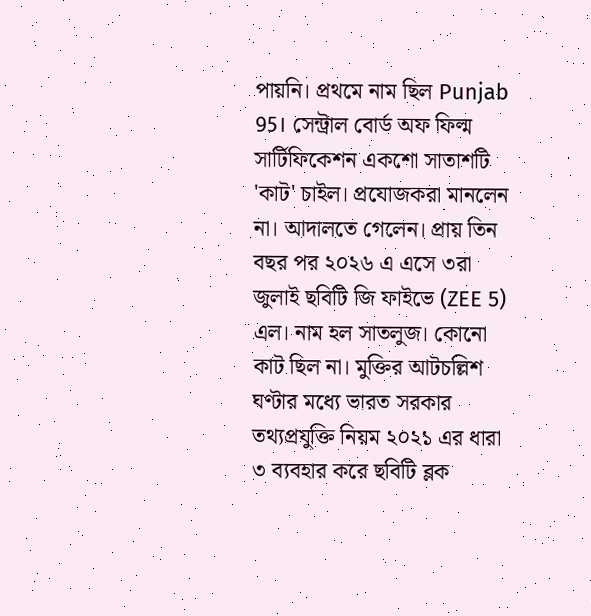পায়নি। প্রথমে নাম ছিল Punjab 95। সেন্ট্রাল বোর্ড অফ ফিল্ম সার্টিফিকেশন একশো সাতাশটি 'কাট' চাইল। প্রযোজকরা মানলেন না। আদালতে গেলেন। প্রায় তিন বছর পর ২০২৬ এ এসে ৩রা জুলাই ছবিটি জি ফাইভে (ZEE 5) এল। নাম হল সাতলুজ। কোনো কাট ছিল না। মুক্তির আটচল্লিশ ঘণ্টার মধ্যে ভারত সরকার তথ্যপ্রযুক্তি নিয়ম ২০২১ এর ধারা ৩ ব্যবহার করে ছবিটি ব্লক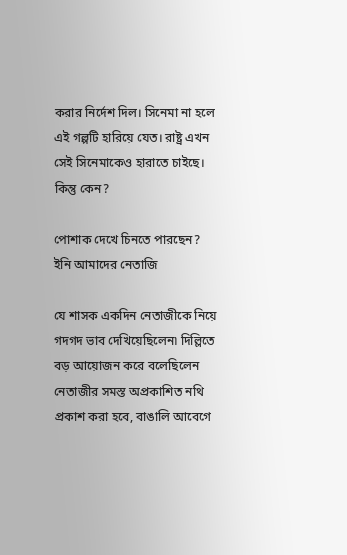করার নির্দেশ দিল। সিনেমা না হলে এই গল্পটি হারিয়ে যেত। রাষ্ট্র এখন সেই সিনেমাকেও হারাতে চাইছে। কিন্তু কেন?

পোশাক দেখে চিনতে পারছেন? ইনি আমাদের নেতাজি

যে শাসক একদিন নেতাজীকে নিয়ে গদগদ ভাব দেখিয়েছিলেন৷ দিল্লিতে বড় আয়োজন করে বলেছিলেন নেতাজীর সমস্ত অপ্রকাশিত নথি প্রকাশ করা হবে, বাঙালি আবেগে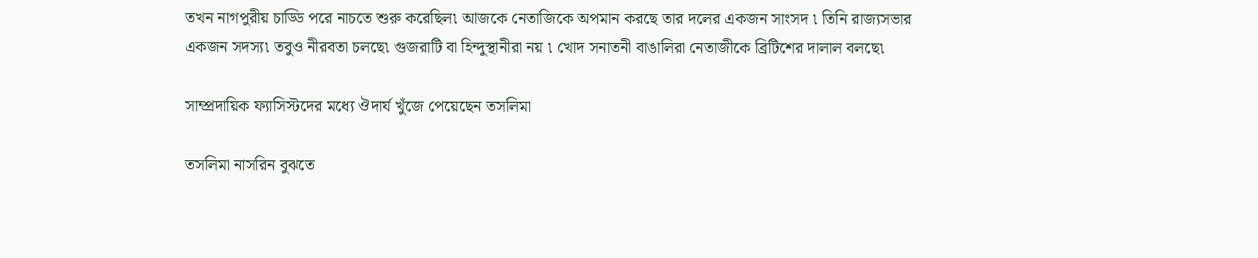তখন নাগপুরীয় চাড্ডি পরে নাচতে শুরু করেছিল৷ আজকে নেতাজিকে অপমান করছে তার দলের একজন সাংসদ ৷ তিনি রাজ‍্যসভার একজন সদস্য৷ তবুও নীরবতা চলছে৷ গুজরাটি বা হিন্দুস্থানীরা নয় ৷ খোদ সনাতনী বাঙালিরা নেতাজীকে ব্রিটিশের দালাল বলছে৷

সাম্প্রদায়িক ফ্যাসিস্টদের মধ্যে ঔদার্য খুঁজে পেয়েছেন তসলিমা

তসলিমা নাসরিন বুঝতে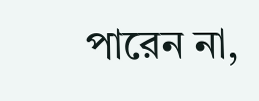পারেন না,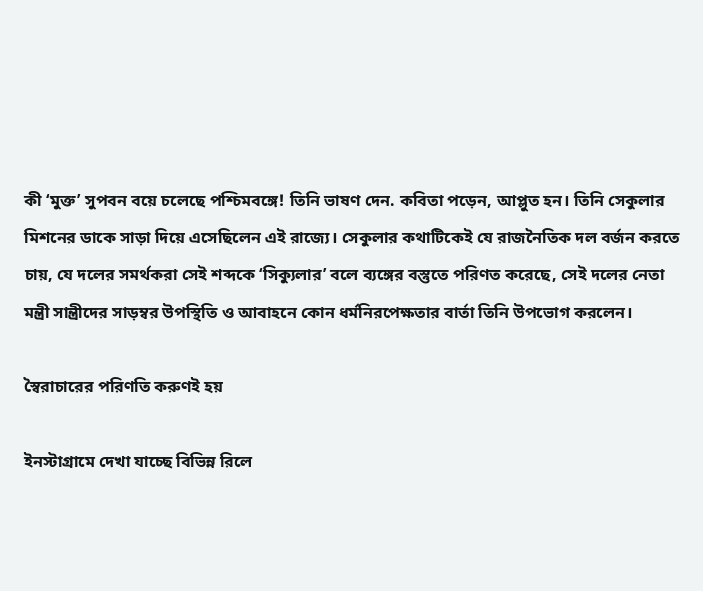কী ‘মুক্ত’ সুপবন বয়ে চলেছে পশ্চিমবঙ্গে! তিনি ভাষণ দেন. কবিতা পড়েন, আপ্লুত হন। তিনি সেকুলার মিশনের ডাকে সাড়া দিয়ে এসেছিলেন এই রাজ্যে। সেকুলার কথাটিকেই যে রাজনৈতিক দল বর্জন করতে চায়, যে দলের সমর্থকরা সেই শব্দকে ‘সিক্যুলার’ বলে ব্যঙ্গের বস্তুতে পরিণত করেছে, সেই দলের নেতা মন্ত্রী সান্ত্রীদের সাড়ম্বর উপস্থিতি ও আবাহনে কোন ধর্মনিরপেক্ষতার বার্তা তিনি উপভোগ করলেন।

স্বৈরাচারের পরিণতি করুণই হয়

ইনস্টাগ্রামে দেখা যাচ্ছে বিভিন্ন রিলে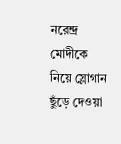নরেন্দ্র মোদীকে নিয়ে স্লোগান ছুঁড়ে দেওয়া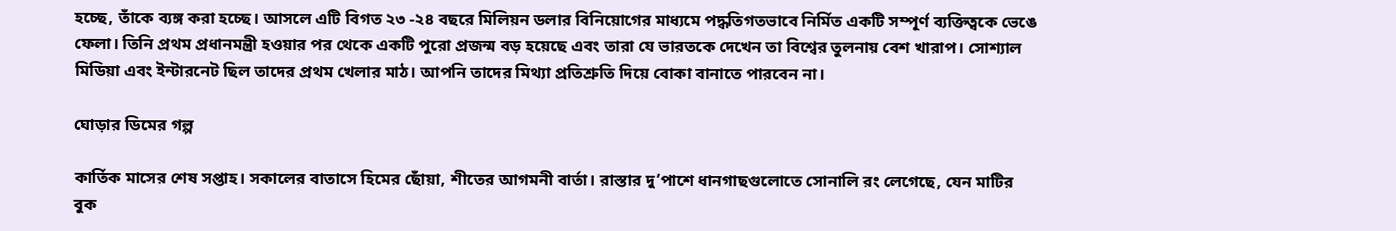হচ্ছে, তাঁকে ব্যঙ্গ করা হচ্ছে। আসলে এটি বিগত ২৩ -২৪ বছরে মিলিয়ন ডলার বিনিয়োগের মাধ্যমে পদ্ধতিগতভাবে নির্মিত একটি সম্পূর্ণ ব্যক্তিত্বকে ভেঙে ফেলা। তিনি প্রথম প্রধানমন্ত্রী হওয়ার পর থেকে একটি পুরো প্রজন্ম বড় হয়েছে এবং তারা যে ভারতকে দেখেন তা বিশ্বের তুলনায় বেশ খারাপ। সোশ্যাল মিডিয়া এবং ইন্টারনেট ছিল তাদের প্রথম খেলার মাঠ। আপনি তাদের মিথ্যা প্রতিশ্রুতি দিয়ে বোকা বানাতে পারবেন না।

ঘোড়ার ডিমের গল্প

কার্তিক মাসের শেষ সপ্তাহ। সকালের বাতাসে হিমের ছোঁয়া, শীতের আগমনী বার্তা। রাস্তার দু’পাশে ধানগাছগুলোতে সোনালি রং লেগেছে, যেন মাটির বুক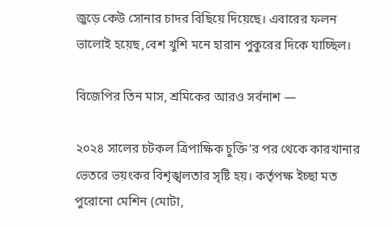জুড়ে কেউ সোনার চাদর বিছিয়ে দিয়েছে। এবারের ফলন ভালোই হয়েছ,বেশ খুশি মনে হারান পুকুরের দিকে যাচ্ছিল।

বিজেপির তিন মাস, শ্রমিকের আরও সর্বনাশ —

২০২৪ সালের চটকল ত্রিপাক্ষিক চুক্তি’র পর থেকে কারখানার ভেতরে ভয়ংকর বিশৃঙ্খলতার সৃষ্টি হয়। কর্তৃপক্ষ ইচ্ছা মত পুরোনো মেশিন (মোটা,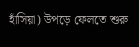হাঁসিয়া) উপড়ে ফেলতে শুরু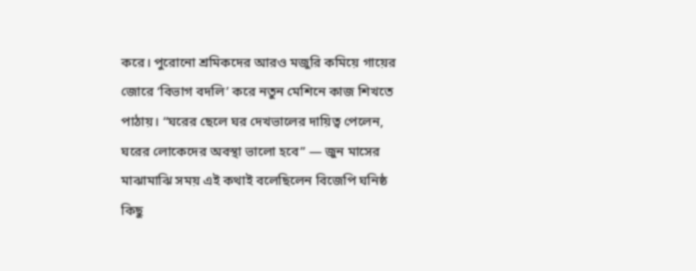করে। পুরোনো শ্রমিকদের আরও মজুরি কমিয়ে গায়ের জোরে ‘বিভাগ বদলি’ করে নতুন মেশিনে কাজ শিখতে পাঠায়। “ঘরের ছেলে ঘর দেখভালের দায়িত্ব পেলেন, ঘরের লোকেদের অবস্থা ভালো হবে” — জুন মাসের মাঝামাঝি সময় এই কথাই বলেছিলেন বিজেপি ঘনিষ্ঠ কিছু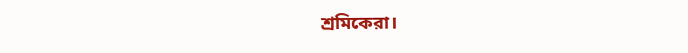শ্রমিকেরা।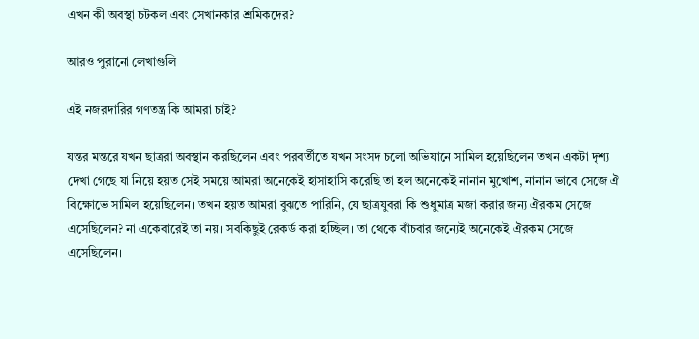এখন কী অবস্থা চটকল এবং সেখানকার শ্রমিকদের?

আরও পুরানো লেখাগুলি

এই নজরদারির গণতন্ত্র কি আমরা চাই?

যন্তর মন্তরে যখন ছাত্ররা অবস্থান করছিলেন এবং পরবর্তীতে যখন সংসদ চলো অভিযানে সামিল হয়েছিলেন তখন একটা দৃশ্য দেখা গেছে যা নিয়ে হয়ত সেই সময়ে আমরা অনেকেই হাসাহাসি করেছি তা হল অনেকেই নানান মুখোশ, নানান ভাবে সেজে ঐ বিক্ষোভে সামিল হয়েছিলেন। তখন হয়ত আমরা বুঝতে পারিনি, যে ছাত্রযুবরা কি শুধুমাত্র মজা করার জন্য ঐরকম সেজে এসেছিলেন? না একেবারেই তা নয়। সবকিছুই রেকর্ড করা হচ্ছিল। তা থেকে বাঁচবার জন্যেই অনেকেই ঐরকম সেজে এসেছিলেন।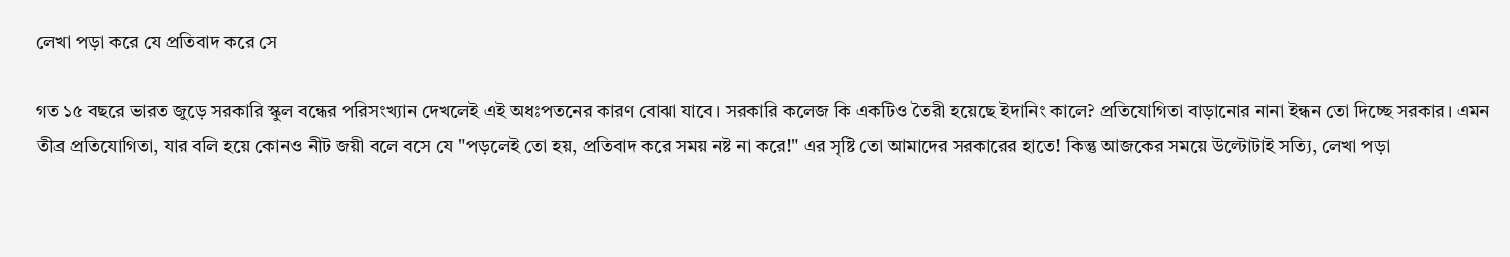লেখা পড়া করে যে প্রতিবাদ করে সে

গত ১৫ বছরে ভারত জুড়ে সরকারি স্কুল বন্ধের পরিসংখ্যান দেখলেই এই অধঃপতনের কারণ বোঝা যাবে। সরকারি কলেজ কি একটিও তৈরী হয়েছে ইদানিং কালে? প্রতিযোগিতা বাড়ানোর নানা ইন্ধন তো দিচ্ছে সরকার। এমন তীব্র প্রতিযোগিতা, যার বলি হয়ে কোনও নীট জয়ী বলে বসে যে "পড়লেই তো হয়, প্রতিবাদ করে সময় নষ্ট না করে!" এর সৃষ্টি তো আমাদের সরকারের হাতে! কিন্তু আজকের সময়ে উল্টোটাই সত্যি, লেখা পড়া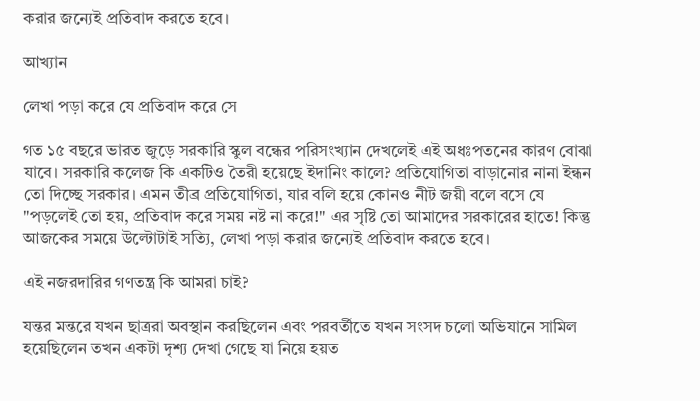করার জন্যেই প্রতিবাদ করতে হবে।

আখ্যান

লেখা পড়া করে যে প্রতিবাদ করে সে

গত ১৫ বছরে ভারত জুড়ে সরকারি স্কুল বন্ধের পরিসংখ্যান দেখলেই এই অধঃপতনের কারণ বোঝা যাবে। সরকারি কলেজ কি একটিও তৈরী হয়েছে ইদানিং কালে? প্রতিযোগিতা বাড়ানোর নানা ইন্ধন তো দিচ্ছে সরকার। এমন তীব্র প্রতিযোগিতা, যার বলি হয়ে কোনও নীট জয়ী বলে বসে যে "পড়লেই তো হয়, প্রতিবাদ করে সময় নষ্ট না করে!" এর সৃষ্টি তো আমাদের সরকারের হাতে! কিন্তু আজকের সময়ে উল্টোটাই সত্যি, লেখা পড়া করার জন্যেই প্রতিবাদ করতে হবে।

এই নজরদারির গণতন্ত্র কি আমরা চাই?

যন্তর মন্তরে যখন ছাত্ররা অবস্থান করছিলেন এবং পরবর্তীতে যখন সংসদ চলো অভিযানে সামিল হয়েছিলেন তখন একটা দৃশ্য দেখা গেছে যা নিয়ে হয়ত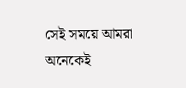সেই সময়ে আমরা অনেকেই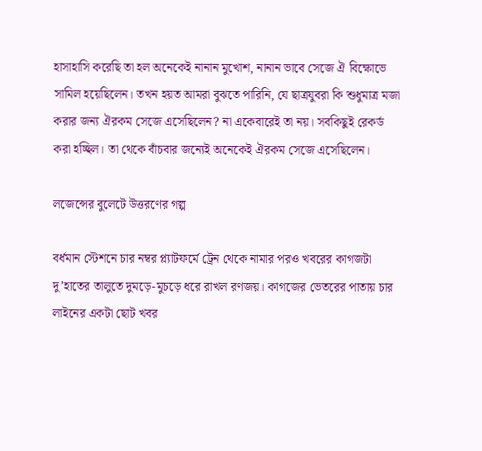হাসাহাসি করেছি তা হল অনেকেই নানান মুখোশ, নানান ভাবে সেজে ঐ বিক্ষোভে সামিল হয়েছিলেন। তখন হয়ত আমরা বুঝতে পারিনি, যে ছাত্রযুবরা কি শুধুমাত্র মজা করার জন্য ঐরকম সেজে এসেছিলেন? না একেবারেই তা নয়। সবকিছুই রেকর্ড করা হচ্ছিল। তা থেকে বাঁচবার জন্যেই অনেকেই ঐরকম সেজে এসেছিলেন।

লজেন্সের বুলেটে উত্তরণের গল্প

বর্ধমান স্টেশনে চার নম্বর প্ল্যাটফর্মে ট্রেন থেকে নামার পরও খবরের কাগজটা দু’হাতের তালুতে দুমড়ে-মুচড়ে ধরে রাখল রণজয়। কাগজের ভেতরের পাতায় চার লাইনের একটা ছোট খবর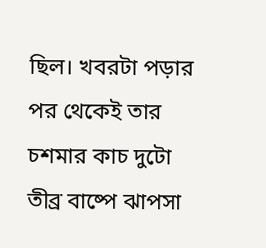ছিল। খবরটা পড়ার পর থেকেই তার চশমার কাচ দুটো তীব্র বাষ্পে ঝাপসা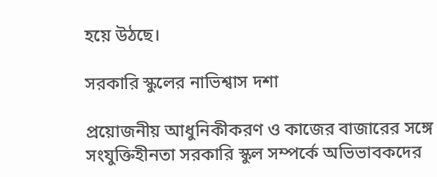হয়ে উঠছে।

সরকারি স্কুলের নাভিশ্বাস দশা

প্রয়োজনীয় আধুনিকীকরণ ও কাজের বাজারের সঙ্গে সংযুক্তিহীনতা সরকারি স্কুল সম্পর্কে অভিভাবকদের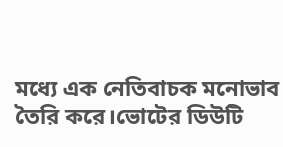মধ্যে এক নেতিবাচক মনোভাব তৈরি করে।ভোটের ডিউটি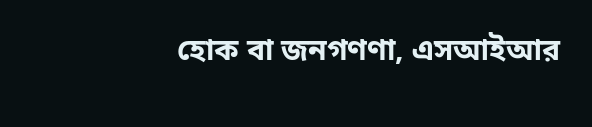হোক বা জনগণণা, এসআইআর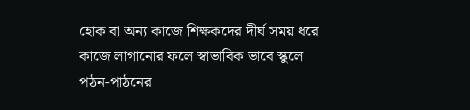হোক বা অন্য কাজে শিক্ষকদের দীর্ঘ সময় ধরে কাজে লাগানোর ফলে স্বাভাবিক ভাবে স্কুলে পঠন-পাঠনের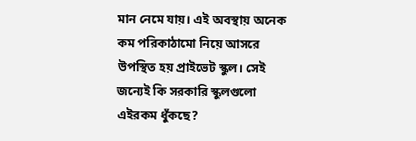মান নেমে যায়। এই অবস্থায় অনেক কম পরিকাঠামো নিয়ে আসরে উপস্থিত হয় প্রাইভেট স্কুল। সেই জন্যেই কি সরকারি স্কুলগুলো এইরকম ধুঁকছে?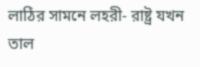লাঠির সামনে লহরী- রাষ্ট্র যখন তাল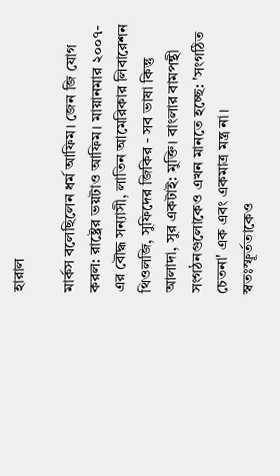হারাল

মার্কস বলেছিলেন ধর্ম আফিম। জেন জি যোগ করল: রাষ্ট্রের ভয়টাও আফিম। মায়ানমার ২০০৭-এর বৌদ্ধ সন্যাসী, লাতিন আমেরিকার লিবারেশন থিওলজি, সুফিদের জিকির - সব ভাষা কিন্তু আলাদা, সুর একটাই: মুক্তি। বাংলার বামপন্থী সংগঠনগুলোকেও এখন মানতে হচ্ছে: 'সংগঠিত চেতনা' এক এবং একমাত্র মন্ত্র না। স্বতঃস্ফূর্ততাকেও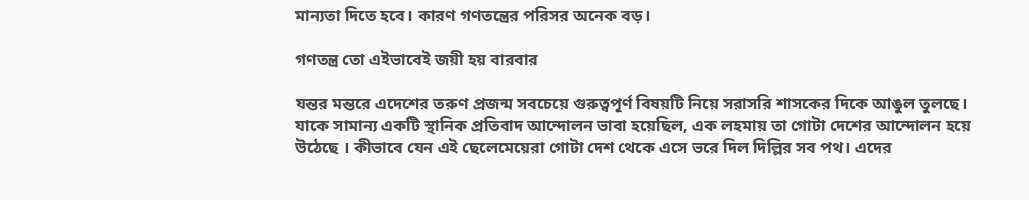মান্যতা দিতে হবে। কারণ গণতন্ত্রের পরিসর অনেক বড়।

গণতন্ত্র তো এইভাবেই জয়ী হয় বারবার

যন্তর মন্তরে এদেশের তরুণ প্রজন্ম সবচেয়ে গুরুত্বপূর্ণ বিষয়টি নিয়ে সরাসরি শাসকের দিকে আঙুল তুলছে। যাকে সামান্য একটি স্থানিক প্রতিবাদ আন্দোলন ভাবা হয়েছিল, এক লহমায় তা গোটা দেশের আন্দোলন হয়ে উঠেছে । কীভাবে যেন এই ছেলেমেয়েরা গোটা দেশ থেকে এসে ভরে দিল দিল্লির সব পথ। এদের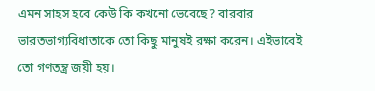এমন সাহস হবে কেউ কি কখনো ভেবেছে? বারবার ভারতভাগ্যবিধাতাকে তো কিছু মানুষই রক্ষা করেন। এইভাবেই তো গণতন্ত্র জয়ী হয়।